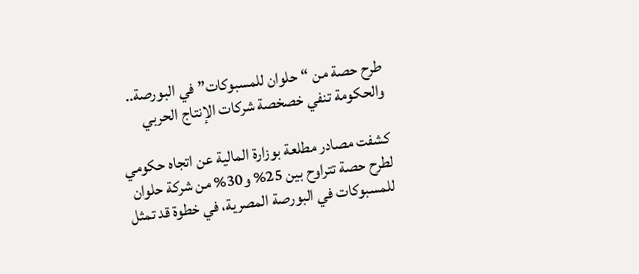طرح حصة من “حلوان للمسبوكات” في البورصة.. والحكومة تنفي خصخصة شركات الإنتاج الحربي

كشفت مصادر مطلعة بوزارة المالية عن اتجاه حكومي لطرح حصة تتراوح بين 25% و30% من شركة حلوان للمسبوكات في البورصة المصرية، في خطوة قد تمثل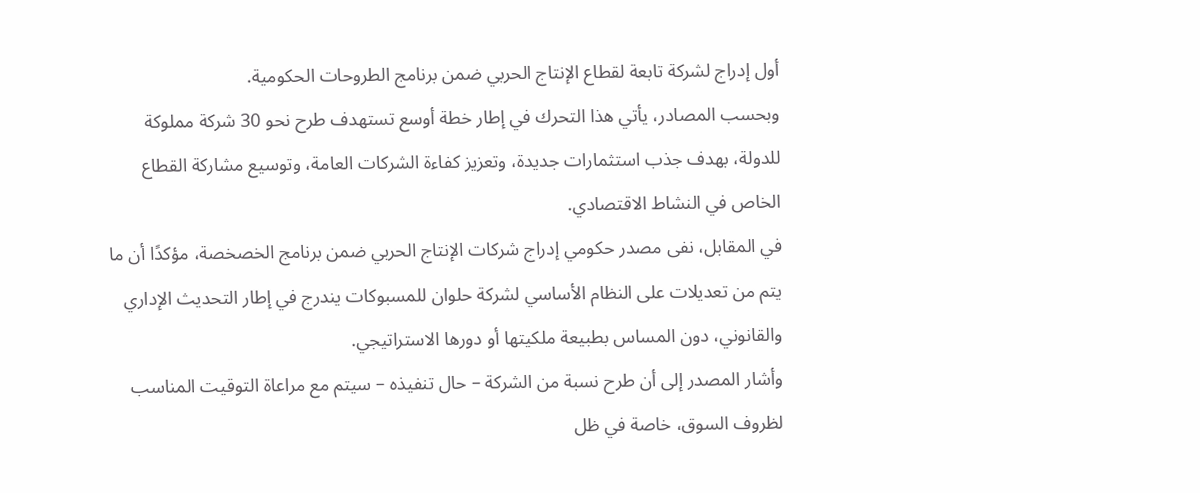أول إدراج لشركة تابعة لقطاع الإنتاج الحربي ضمن برنامج الطروحات الحكومية.
وبحسب المصادر، يأتي هذا التحرك في إطار خطة أوسع تستهدف طرح نحو 30 شركة مملوكة للدولة، بهدف جذب استثمارات جديدة، وتعزيز كفاءة الشركات العامة، وتوسيع مشاركة القطاع الخاص في النشاط الاقتصادي.
في المقابل، نفى مصدر حكومي إدراج شركات الإنتاج الحربي ضمن برنامج الخصخصة، مؤكدًا أن ما يتم من تعديلات على النظام الأساسي لشركة حلوان للمسبوكات يندرج في إطار التحديث الإداري والقانوني، دون المساس بطبيعة ملكيتها أو دورها الاستراتيجي.
وأشار المصدر إلى أن طرح نسبة من الشركة – حال تنفيذه – سيتم مع مراعاة التوقيت المناسب لظروف السوق، خاصة في ظل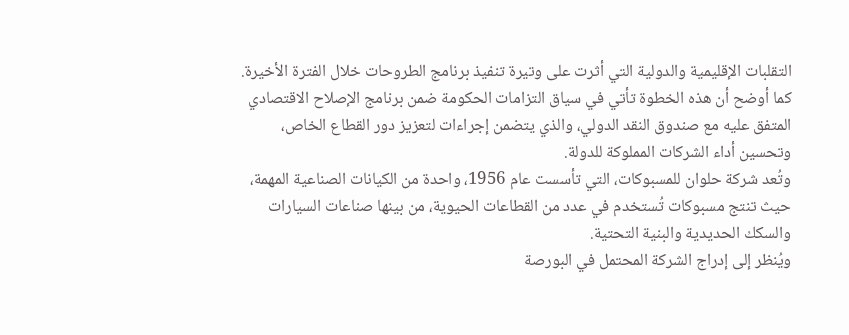التقلبات الإقليمية والدولية التي أثرت على وتيرة تنفيذ برنامج الطروحات خلال الفترة الأخيرة.
كما أوضح أن هذه الخطوة تأتي في سياق التزامات الحكومة ضمن برنامج الإصلاح الاقتصادي المتفق عليه مع صندوق النقد الدولي، والذي يتضمن إجراءات لتعزيز دور القطاع الخاص، وتحسين أداء الشركات المملوكة للدولة.
وتُعد شركة حلوان للمسبوكات، التي تأسست عام 1956، واحدة من الكيانات الصناعية المهمة، حيث تنتج مسبوكات تُستخدم في عدد من القطاعات الحيوية، من بينها صناعات السيارات والسكك الحديدية والبنية التحتية.
ويُنظر إلى إدراج الشركة المحتمل في البورصة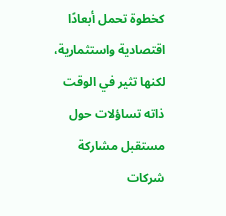كخطوة تحمل أبعادًا اقتصادية واستثمارية، لكنها تثير في الوقت ذاته تساؤلات حول مستقبل مشاركة شركات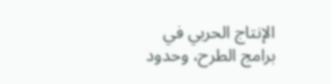الإنتاج الحربي في برامج الطرح، وحدود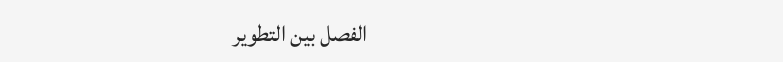الفصل بين التطوير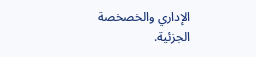الإداري والخصخصة الجزئية.